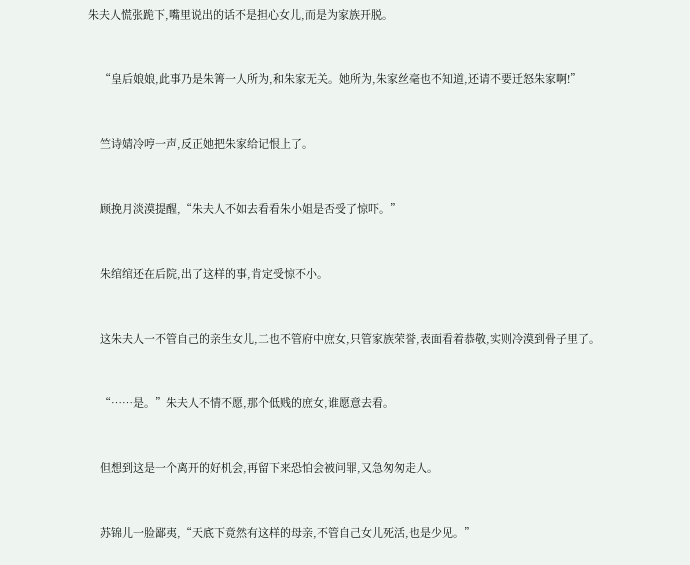朱夫人慌张跪下,嘴里说出的话不是担心女儿,而是为家族开脱。


    “皇后娘娘,此事乃是朱箐一人所为,和朱家无关。她所为,朱家丝毫也不知道,还请不要迁怒朱家啊!”


    竺诗婧冷哼一声,反正她把朱家给记恨上了。


    顾挽月淡漠提醒,“朱夫人不如去看看朱小姐是否受了惊吓。”


    朱绾绾还在后院,出了这样的事,肯定受惊不小。


    这朱夫人一不管自己的亲生女儿,二也不管府中庶女,只管家族荣誉,表面看着恭敬,实则冷漠到骨子里了。


    “……是。”朱夫人不情不愿,那个低贱的庶女,谁愿意去看。


    但想到这是一个离开的好机会,再留下来恐怕会被问罪,又急匆匆走人。


    苏锦儿一脸鄙夷,“天底下竟然有这样的母亲,不管自己女儿死活,也是少见。”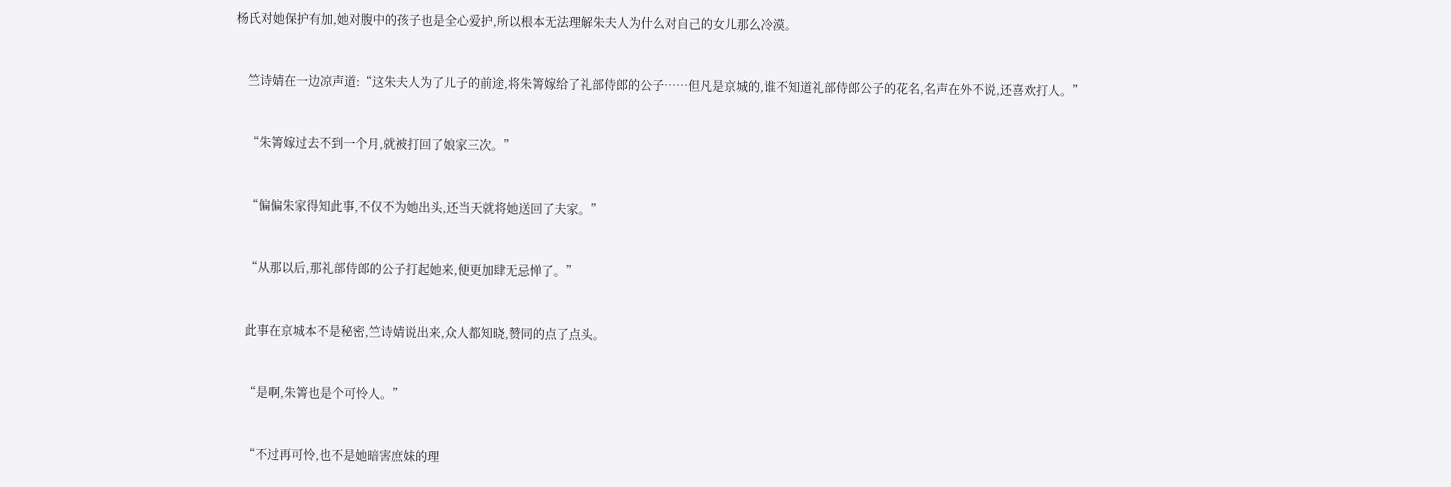杨氏对她保护有加,她对腹中的孩子也是全心爱护,所以根本无法理解朱夫人为什么对自己的女儿那么冷漠。


    竺诗婧在一边凉声道:“这朱夫人为了儿子的前途,将朱箐嫁给了礼部侍郎的公子……但凡是京城的,谁不知道礼部侍郎公子的花名,名声在外不说,还喜欢打人。”


    “朱箐嫁过去不到一个月,就被打回了娘家三次。”


    “偏偏朱家得知此事,不仅不为她出头,还当天就将她送回了夫家。”


    “从那以后,那礼部侍郎的公子打起她来,便更加肆无忌惮了。”


    此事在京城本不是秘密,竺诗婧说出来,众人都知晓,赞同的点了点头。


    “是啊,朱箐也是个可怜人。”


    “不过再可怜,也不是她暗害庶妹的理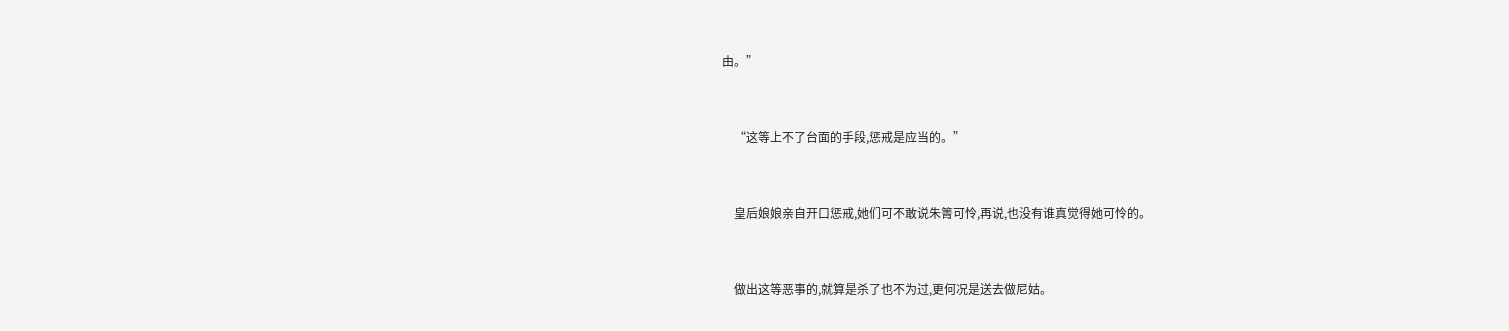由。”


    “这等上不了台面的手段,惩戒是应当的。”


    皇后娘娘亲自开口惩戒,她们可不敢说朱箐可怜,再说,也没有谁真觉得她可怜的。


    做出这等恶事的,就算是杀了也不为过,更何况是送去做尼姑。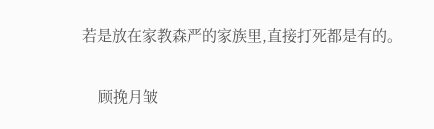若是放在家教森严的家族里,直接打死都是有的。


    顾挽月皱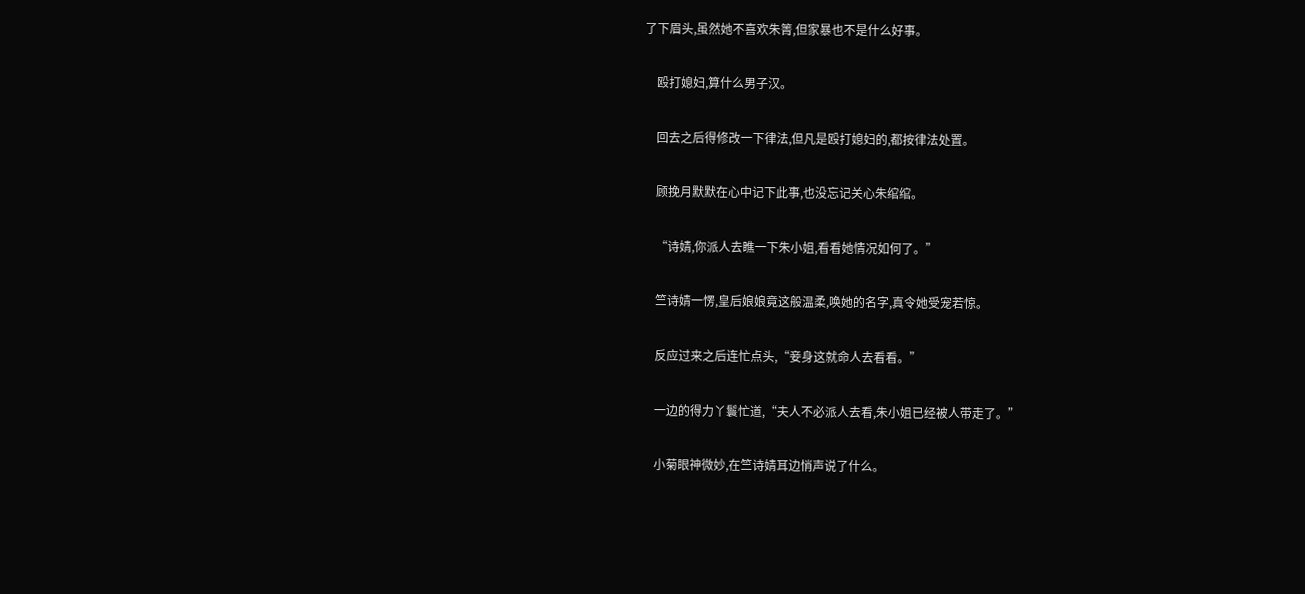了下眉头,虽然她不喜欢朱箐,但家暴也不是什么好事。


    殴打媳妇,算什么男子汉。


    回去之后得修改一下律法,但凡是殴打媳妇的,都按律法处置。


    顾挽月默默在心中记下此事,也没忘记关心朱绾绾。


    “诗婧,你派人去瞧一下朱小姐,看看她情况如何了。”


    竺诗婧一愣,皇后娘娘竟这般温柔,唤她的名字,真令她受宠若惊。


    反应过来之后连忙点头,“妾身这就命人去看看。”


    一边的得力丫鬟忙道,“夫人不必派人去看,朱小姐已经被人带走了。”


    小菊眼神微妙,在竺诗婧耳边悄声说了什么。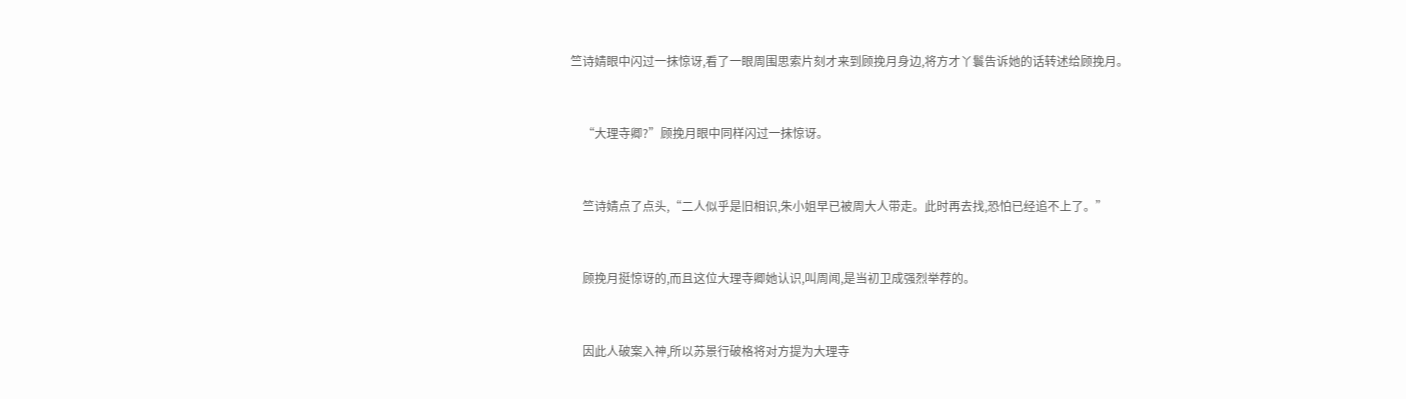竺诗婧眼中闪过一抹惊讶,看了一眼周围思索片刻才来到顾挽月身边,将方才丫鬟告诉她的话转述给顾挽月。


    “大理寺卿?”顾挽月眼中同样闪过一抹惊讶。


    竺诗婧点了点头,“二人似乎是旧相识,朱小姐早已被周大人带走。此时再去找,恐怕已经追不上了。”


    顾挽月挺惊讶的,而且这位大理寺卿她认识,叫周闻,是当初卫成强烈举荐的。


    因此人破案入神,所以苏景行破格将对方提为大理寺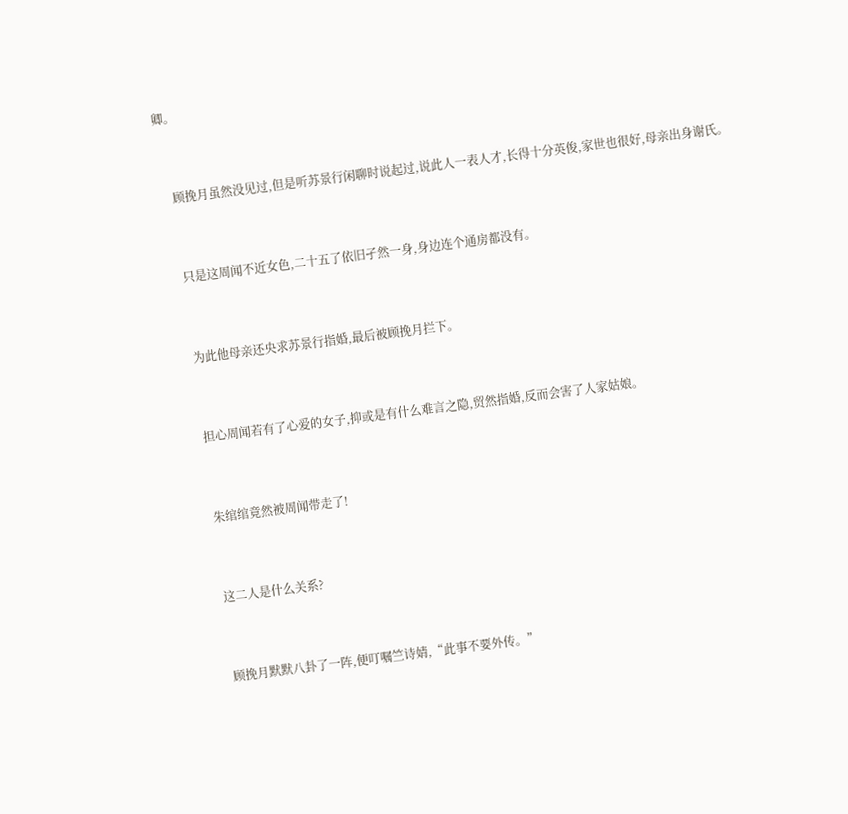卿。


    顾挽月虽然没见过,但是听苏景行闲聊时说起过,说此人一表人才,长得十分英俊,家世也很好,母亲出身谢氏。


    只是这周闻不近女色,二十五了依旧孑然一身,身边连个通房都没有。


    为此他母亲还央求苏景行指婚,最后被顾挽月拦下。


    担心周闻若有了心爱的女子,抑或是有什么难言之隐,贸然指婚,反而会害了人家姑娘。


    朱绾绾竟然被周闻带走了!


    这二人是什么关系?


    顾挽月默默八卦了一阵,便叮嘱竺诗婧,“此事不要外传。”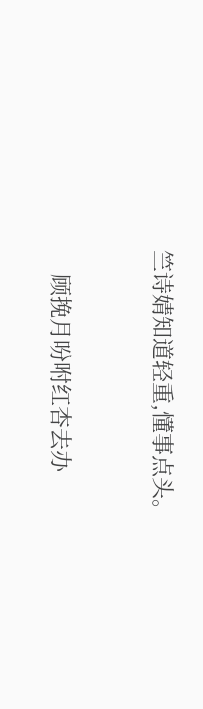竺诗婧知道轻重,懂事点头。


    顾挽月吩咐红杏去办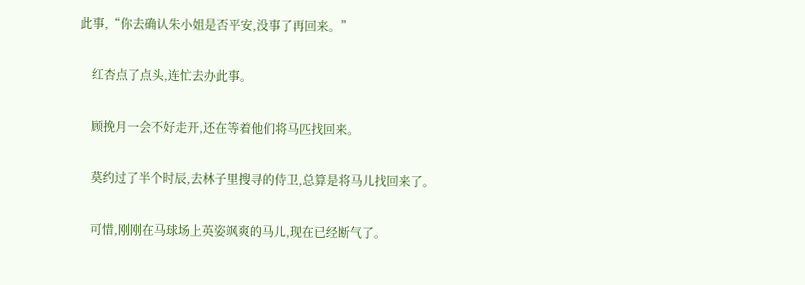此事,“你去确认朱小姐是否平安,没事了再回来。”


    红杏点了点头,连忙去办此事。


    顾挽月一会不好走开,还在等着他们将马匹找回来。


    莫约过了半个时辰,去林子里搜寻的侍卫,总算是将马儿找回来了。


    可惜,刚刚在马球场上英姿飒爽的马儿,现在已经断气了。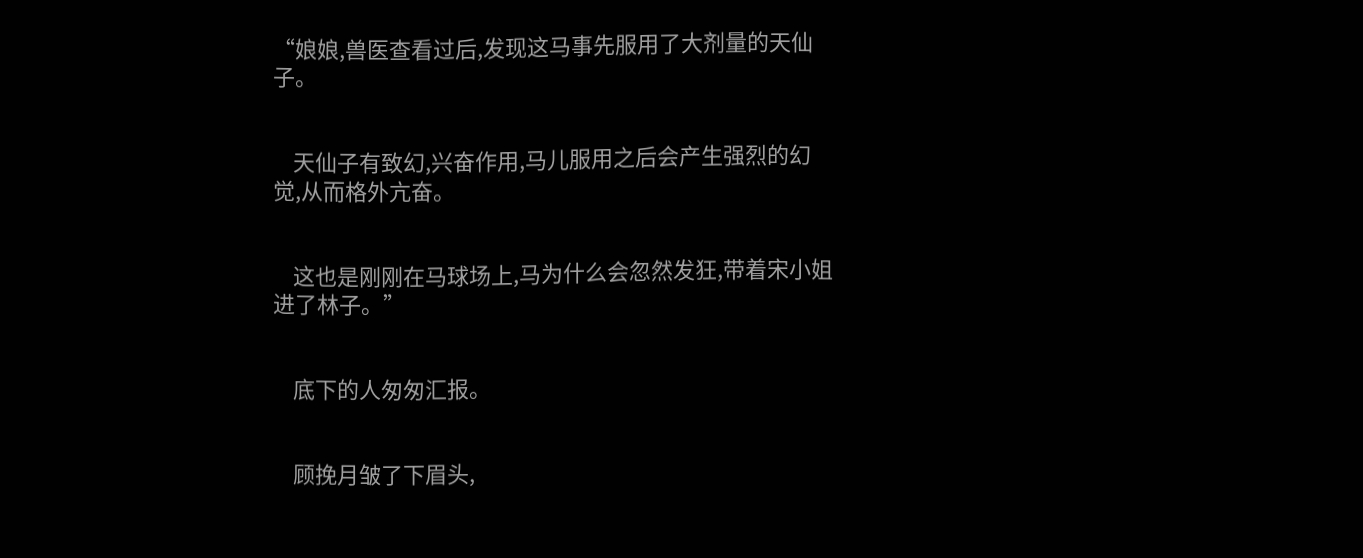“娘娘,兽医查看过后,发现这马事先服用了大剂量的天仙子。


    天仙子有致幻,兴奋作用,马儿服用之后会产生强烈的幻觉,从而格外亢奋。


    这也是刚刚在马球场上,马为什么会忽然发狂,带着宋小姐进了林子。”


    底下的人匆匆汇报。


    顾挽月皱了下眉头,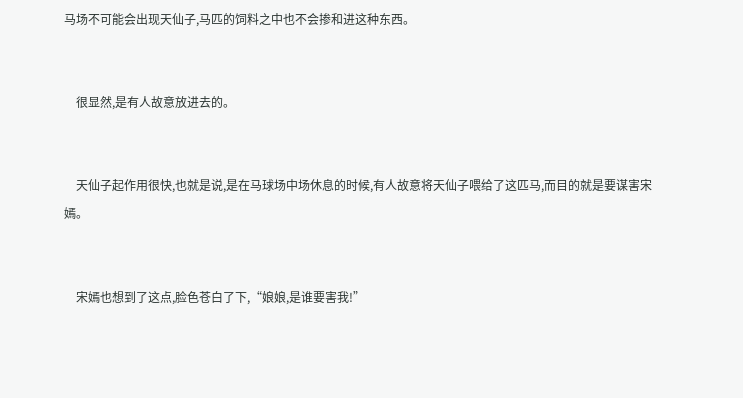马场不可能会出现天仙子,马匹的饲料之中也不会掺和进这种东西。


    很显然,是有人故意放进去的。


    天仙子起作用很快,也就是说,是在马球场中场休息的时候,有人故意将天仙子喂给了这匹马,而目的就是要谋害宋嫣。


    宋嫣也想到了这点,脸色苍白了下,“娘娘,是谁要害我!”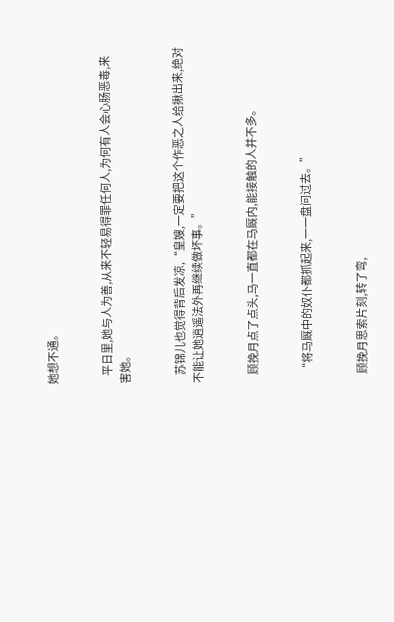她想不通。


    平日里,她与人为善,从来不轻易得罪任何人,为何有人会心肠恶毒,来害她。


    苏锦儿也觉得背后发凉,“皇嫂,一定要把这个作恶之人给揪出来,绝对不能让她逍遥法外再继续做坏事。”


    顾挽月点了点头,马一直都在马厩内,能接触的人并不多。


    “将马厩中的奴仆都抓起来,一一盘问过去。”


    顾挽月思索片刻,转了弯,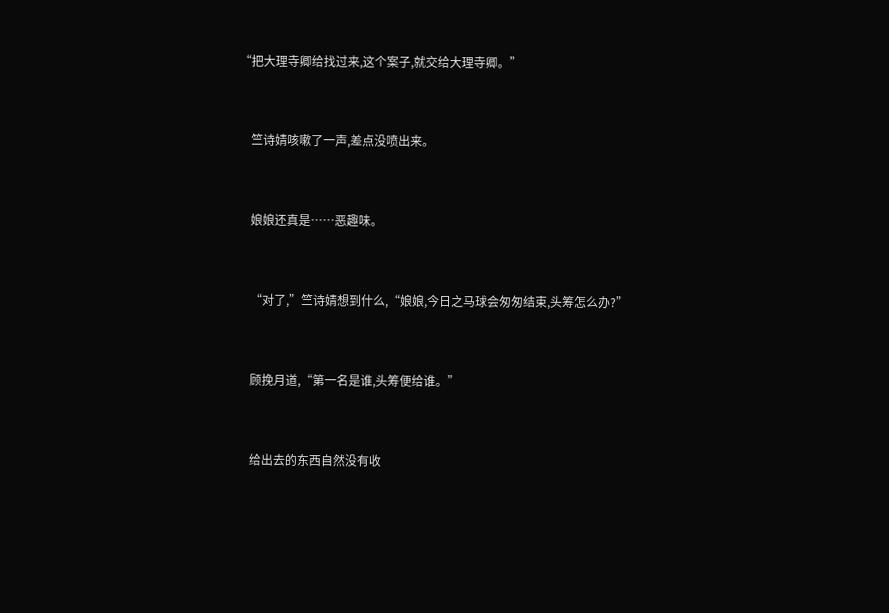“把大理寺卿给找过来,这个案子,就交给大理寺卿。”


    竺诗婧咳嗽了一声,差点没喷出来。


    娘娘还真是……恶趣味。


    “对了,”竺诗婧想到什么,“娘娘,今日之马球会匆匆结束,头筹怎么办?”


    顾挽月道,“第一名是谁,头筹便给谁。”


    给出去的东西自然没有收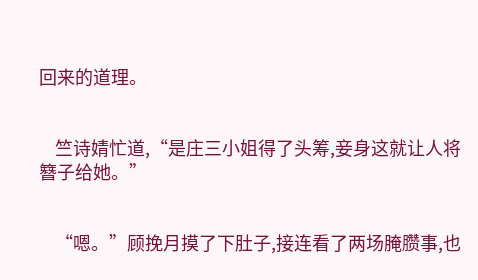回来的道理。


    竺诗婧忙道,“是庄三小姐得了头筹,妾身这就让人将簪子给她。”


    “嗯。”顾挽月摸了下肚子,接连看了两场腌臜事,也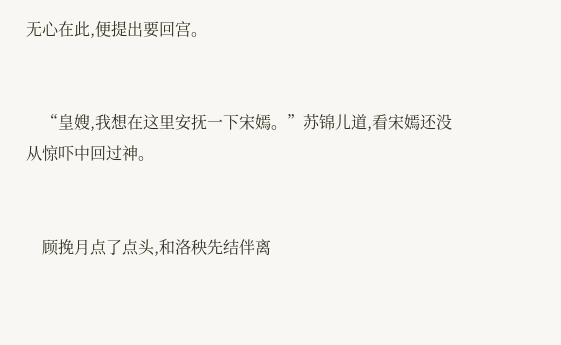无心在此,便提出要回宫。


    “皇嫂,我想在这里安抚一下宋嫣。”苏锦儿道,看宋嫣还没从惊吓中回过神。


    顾挽月点了点头,和洛秧先结伴离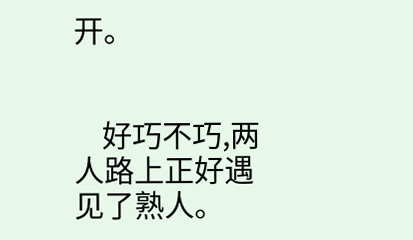开。


    好巧不巧,两人路上正好遇见了熟人。